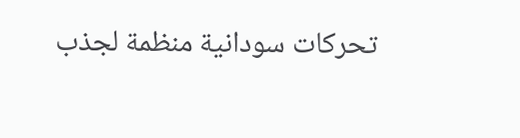تحركات سودانية منظمة لجذب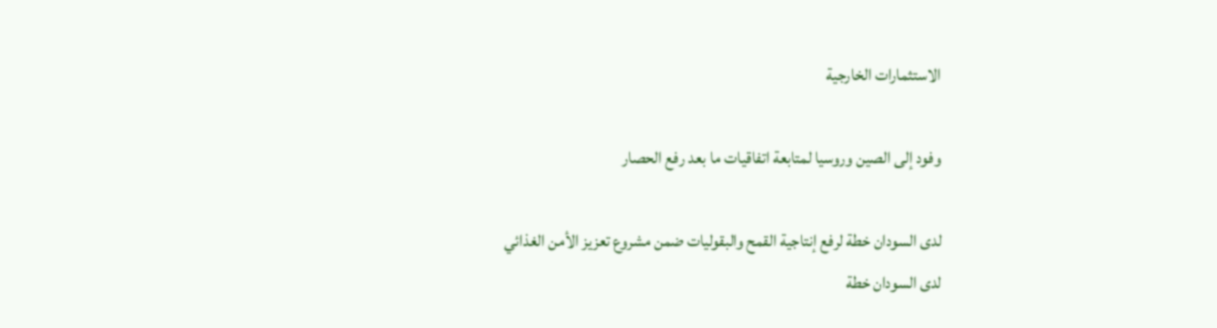الاستثمارات الخارجية

وفود إلى الصين وروسيا لمتابعة اتفاقيات ما بعد رفع الحصار

لدى السودان خطة لرفع إنتاجية القمح والبقوليات ضمن مشروع تعزيز الأمن الغذائي
لدى السودان خطة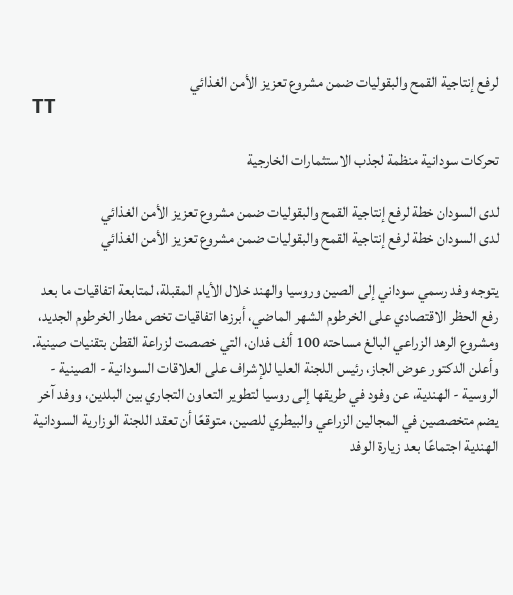لرفع إنتاجية القمح والبقوليات ضمن مشروع تعزيز الأمن الغذائي
TT

تحركات سودانية منظمة لجذب الاستثمارات الخارجية

لدى السودان خطة لرفع إنتاجية القمح والبقوليات ضمن مشروع تعزيز الأمن الغذائي
لدى السودان خطة لرفع إنتاجية القمح والبقوليات ضمن مشروع تعزيز الأمن الغذائي

يتوجه وفد رسمي سوداني إلى الصين وروسيا والهند خلال الأيام المقبلة، لمتابعة اتفاقيات ما بعد رفع الحظر الاقتصادي على الخرطوم الشهر الماضي، أبرزها اتفاقيات تخص مطار الخرطوم الجديد، ومشروع الرهد الزراعي البالغ مساحته 100 ألف فدان، التي خصصت لزراعة القطن بتقنيات صينية.
وأعلن الدكتور عوض الجاز، رئيس اللجنة العليا للإشراف على العلاقات السودانية - الصينية - الروسية - الهندية، عن وفود في طريقها إلى روسيا لتطوير التعاون التجاري بين البلدين، ووفد آخر يضم متخصصين في المجالين الزراعي والبيطري للصين، متوقعًا أن تعقد اللجنة الوزارية السودانية الهندية اجتماعًا بعد زيارة الوفد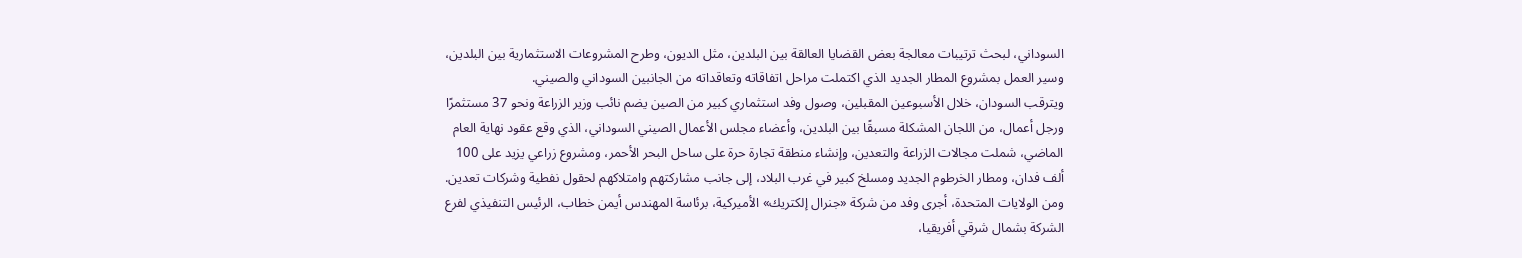السوداني، لبحث ترتيبات معالجة بعض القضايا العالقة بين البلدين، مثل الديون، وطرح المشروعات الاستثمارية بين البلدين، وسير العمل بمشروع المطار الجديد الذي اكتملت مراحل اتفاقاته وتعاقداته من الجانبين السوداني والصيني.
ويترقب السودان، خلال الأسبوعين المقبلين، وصول وفد استثماري كبير من الصين يضم نائب وزير الزراعة ونحو 37 مستثمرًا ورجل أعمال، من اللجان المشكلة مسبقًا بين البلدين، وأعضاء مجلس الأعمال الصيني السوداني، الذي وقع عقود نهاية العام الماضي، شملت مجالات الزراعة والتعدين، وإنشاء منطقة تجارة حرة على ساحل البحر الأحمر، ومشروع زراعي يزيد على 100 ألف فدان، ومطار الخرطوم الجديد ومسلخ كبير في غرب البلاد، إلى جانب مشاركتهم وامتلاكهم لحقول نفطية وشركات تعدين.
ومن الولايات المتحدة، أجرى وفد من شركة «جنرال إلكتريك» الأميركية، برئاسة المهندس أيمن خطاب، الرئيس التنفيذي لفرع الشركة بشمال شرقي أفريقيا،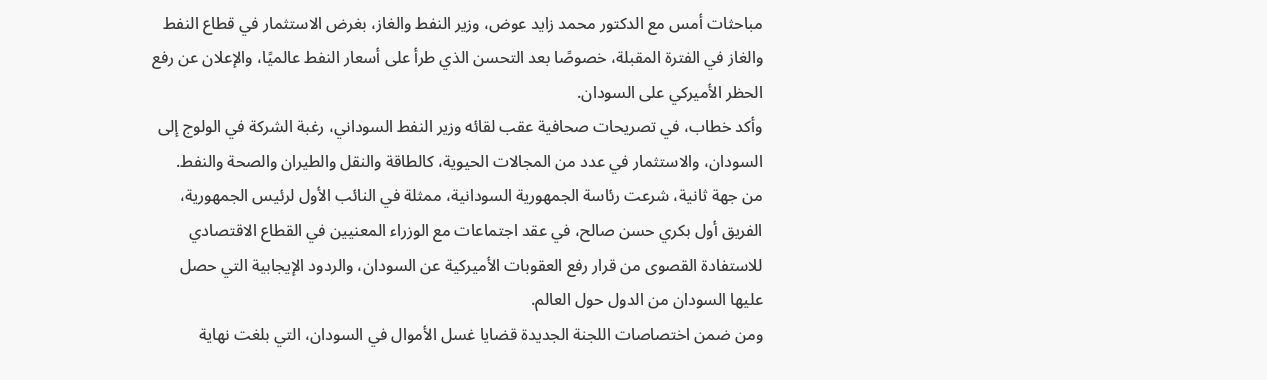مباحثات أمس مع الدكتور محمد زايد عوض، وزير النفط والغاز، بغرض الاستثمار في قطاع النفط والغاز في الفترة المقبلة، خصوصًا بعد التحسن الذي طرأ على أسعار النفط عالميًا، والإعلان عن رفع الحظر الأميركي على السودان.
وأكد خطاب، في تصريحات صحافية عقب لقائه وزير النفط السوداني، رغبة الشركة في الولوج إلى السودان، والاستثمار في عدد من المجالات الحيوية، كالطاقة والنقل والطيران والصحة والنفط.
من جهة ثانية، شرعت رئاسة الجمهورية السودانية، ممثلة في النائب الأول لرئيس الجمهورية، الفريق أول بكري حسن صالح، في عقد اجتماعات مع الوزراء المعنيين في القطاع الاقتصادي للاستفادة القصوى من قرار رفع العقوبات الأميركية عن السودان، والردود الإيجابية التي حصل عليها السودان من الدول حول العالم.
ومن ضمن اختصاصات اللجنة الجديدة قضايا غسل الأموال في السودان، التي بلغت نهاية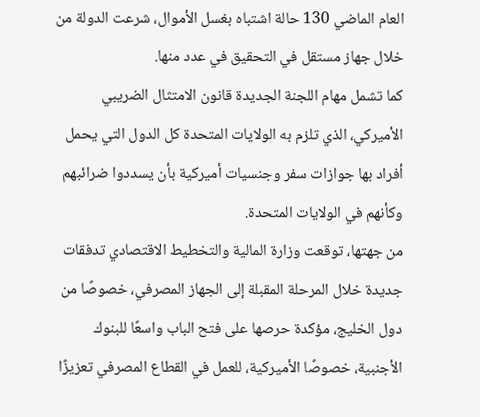العام الماضي 130 حالة اشتباه بغسل الأموال، شرعت الدولة من خلال جهاز مستقل في التحقيق في عدد منها.
كما تشمل مهام اللجنة الجديدة قانون الامتثال الضريبي الأميركي، الذي تلزم به الولايات المتحدة كل الدول التي يحمل أفراد بها جوازات سفر وجنسيات أميركية بأن يسددوا ضرائبهم وكأنهم في الولايات المتحدة.
من جهتها، توقعت وزارة المالية والتخطيط الاقتصادي تدفقات جديدة خلال المرحلة المقبلة إلى الجهاز المصرفي، خصوصًا من دول الخليج، مؤكدة حرصها على فتح الباب واسعًا للبنوك الأجنبية، خصوصًا الأميركية، للعمل في القطاع المصرفي تعزيزًا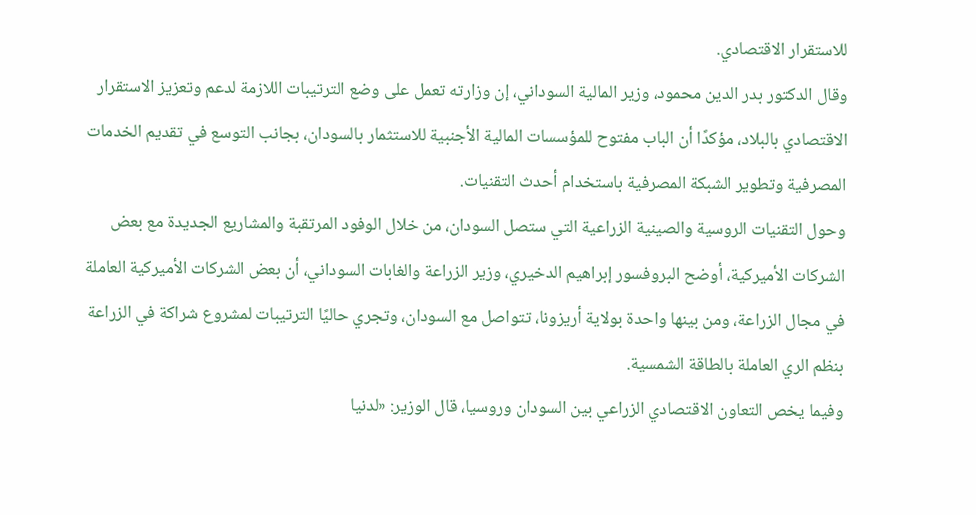للاستقرار الاقتصادي.
وقال الدكتور بدر الدين محمود، وزير المالية السوداني، إن وزارته تعمل على وضع الترتيبات اللازمة لدعم وتعزيز الاستقرار الاقتصادي بالبلاد، مؤكدًا أن الباب مفتوح للمؤسسات المالية الأجنبية للاستثمار بالسودان، بجانب التوسع في تقديم الخدمات المصرفية وتطوير الشبكة المصرفية باستخدام أحدث التقنيات.
وحول التقنيات الروسية والصينية الزراعية التي ستصل السودان، من خلال الوفود المرتقبة والمشاريع الجديدة مع بعض الشركات الأميركية، أوضح البروفسور إبراهيم الدخيري، وزير الزراعة والغابات السوداني، أن بعض الشركات الأميركية العاملة في مجال الزراعة، ومن بينها واحدة بولاية أريزونا، تتواصل مع السودان، وتجري حاليًا الترتيبات لمشروع شراكة في الزراعة بنظم الري العاملة بالطاقة الشمسية.
وفيما يخص التعاون الاقتصادي الزراعي بين السودان وروسيا، قال الوزير: «لدنيا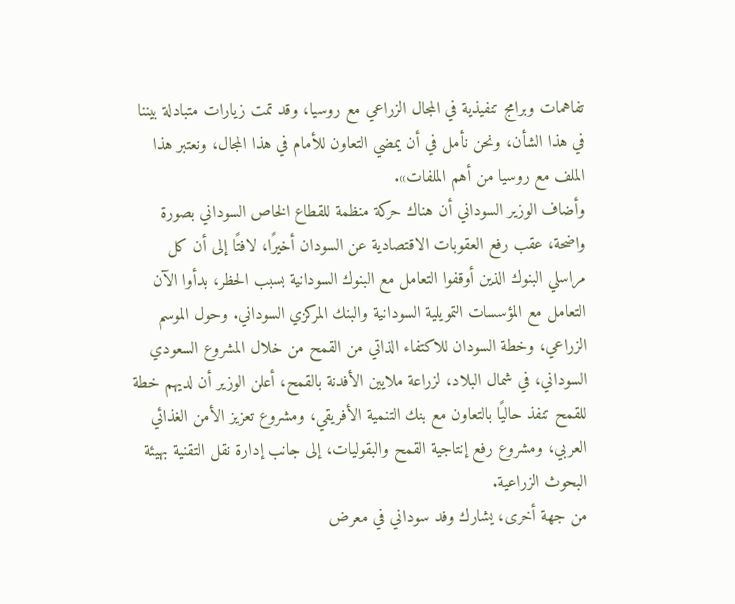تفاهمات وبرامج تنفيذية في المجال الزراعي مع روسيا، وقد تمت زيارات متبادلة بيننا في هذا الشأن، ونحن نأمل في أن يمضي التعاون للأمام في هذا المجال، ونعتبر هذا الملف مع روسيا من أهم الملفات».
وأضاف الوزير السوداني أن هناك حركة منظمة للقطاع الخاص السوداني بصورة واضحة، عقب رفع العقوبات الاقتصادية عن السودان أخيرًا، لافتًا إلى أن كل مراسلي البنوك الذين أوقفوا التعامل مع البنوك السودانية بسبب الحظر، بدأوا الآن التعامل مع المؤسسات التمويلية السودانية والبنك المركزي السوداني. وحول الموسم الزراعي، وخطة السودان للاكتفاء الذاتي من القمح من خلال المشروع السعودي السوداني، في شمال البلاد، لزراعة ملايين الأفدنة بالقمح، أعلن الوزير أن لديهم خطة للقمح تنفذ حاليًا بالتعاون مع بنك التنمية الأفريقي، ومشروع تعزيز الأمن الغذائي العربي، ومشروع رفع إنتاجية القمح والبقوليات، إلى جانب إدارة نقل التقنية بهيئة البحوث الزراعية.
من جهة أخرى، يشارك وفد سوداني في معرض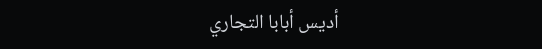أديس أبابا التجاري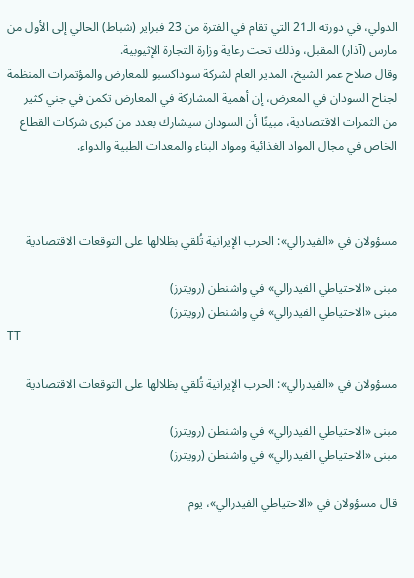الدولي، في دورته الـ21 التي تقام في الفترة من 23 فبراير (شباط) الحالي إلى الأول من مارس (آذار) المقبل، وذلك تحت رعاية وزارة التجارة الإثيوبية.
وقال صلاح عمر الشيخ، المدير العام لشركة سوداكسبو للمعارض والمؤتمرات المنظمة لجناح السودان في المعرض، إن أهمية المشاركة في المعارض تكمن في جني كثير من الثمرات الاقتصادية، مبينًا أن السودان سيشارك بعدد من كبرى شركات القطاع الخاص في مجال المواد الغذائية ومواد البناء والمعدات الطبية والدواء.



مسؤولان في «الفيدرالي»: الحرب الإيرانية تُلقي بظلالها على التوقعات الاقتصادية

مبنى «الاحتياطي الفيدرالي» في واشنطن (رويترز)
مبنى «الاحتياطي الفيدرالي» في واشنطن (رويترز)
TT

مسؤولان في «الفيدرالي»: الحرب الإيرانية تُلقي بظلالها على التوقعات الاقتصادية

مبنى «الاحتياطي الفيدرالي» في واشنطن (رويترز)
مبنى «الاحتياطي الفيدرالي» في واشنطن (رويترز)

قال مسؤولان في «الاحتياطي الفيدرالي»، يوم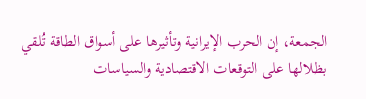الجمعة، إن الحرب الإيرانية وتأثيرها على أسواق الطاقة تُلقي بظلالها على التوقعات الاقتصادية والسياسات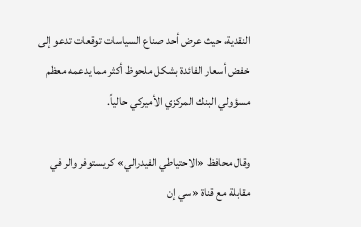النقدية، حيث عرض أحد صناع السياسات توقعات تدعو إلى خفض أسعار الفائدة بشكل ملحوظ أكثر مما يدعمه معظم مسؤولي البنك المركزي الأميركي حالياً.

وقال محافظ «الاحتياطي الفيدرالي» كريستوفر والر في مقابلة مع قناة «سي إن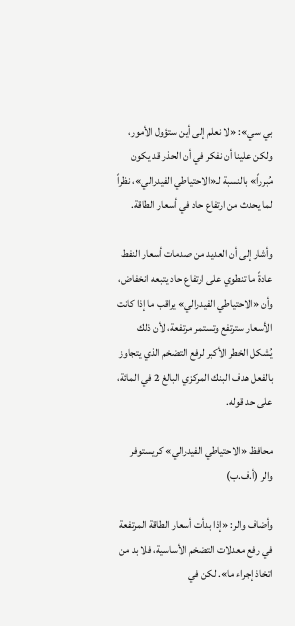بي سي»: «لا نعلم إلى أين ستؤول الأمور، ولكن علينا أن نفكر في أن الحذر قد يكون مُبرراً» بالنسبة لـ«الاحتياطي الفيدرالي»، نظراً لما يحدث من ارتفاع حاد في أسعار الطاقة.

وأشار إلى أن العديد من صدمات أسعار النفط عادةً ما تنطوي على ارتفاع حاد يتبعه انخفاض، وأن «الاحتياطي الفيدرالي» يراقب ما إذا كانت الأسعار سترتفع وتستمر مرتفعة، لأن ذلك يُشكل الخطر الأكبر لرفع التضخم الذي يتجاوز بالفعل هدف البنك المركزي البالغ 2 في المائة، على حد قوله.

محافظ «الاحتياطي الفيدرالي» كريستوفر والر (أ.ف.ب)

وأضاف والر: «إذا بدأت أسعار الطاقة المرتفعة في رفع معدلات التضخم الأساسية، فلا بد من اتخاذ إجراء ما». لكن في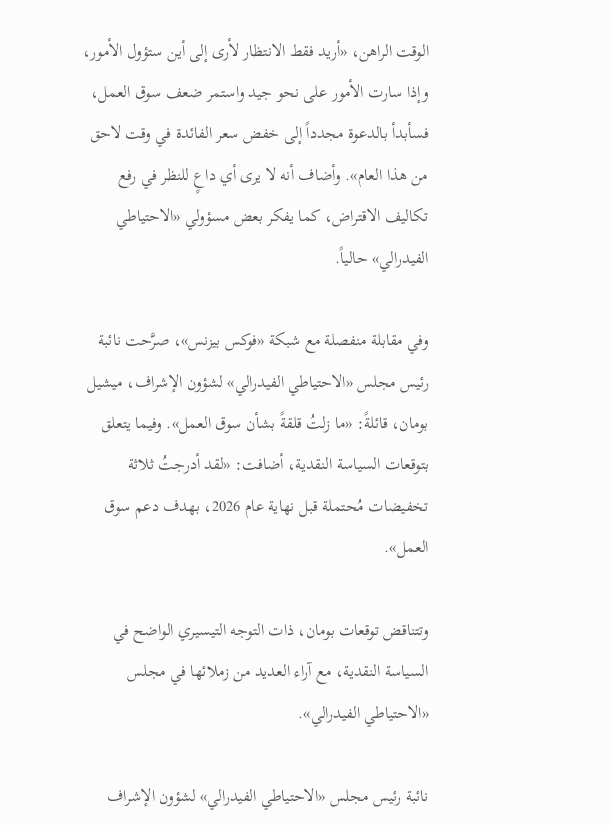الوقت الراهن، «أريد فقط الانتظار لأرى إلى أين ستؤول الأمور، وإذا سارت الأمور على نحو جيد واستمر ضعف سوق العمل، فسأبدأ بالدعوة مجدداً إلى خفض سعر الفائدة في وقت لاحق من هذا العام». وأضاف أنه لا يرى أي داعٍ للنظر في رفع تكاليف الاقتراض، كما يفكر بعض مسؤولي «الاحتياطي الفيدرالي» حالياً.

وفي مقابلة منفصلة مع شبكة «فوكس بيزنس»، صرَّحت نائبة رئيس مجلس «الاحتياطي الفيدرالي» لشؤون الإشراف، ميشيل بومان، قائلةً: «ما زلتُ قلقةً بشأن سوق العمل». وفيما يتعلق بتوقعات السياسة النقدية، أضافت: «لقد أدرجتُ ثلاثة تخفيضات مُحتملة قبل نهاية عام 2026، بهدف دعم سوق العمل».

وتتناقض توقعات بومان، ذات التوجه التيسيري الواضح في السياسة النقدية، مع آراء العديد من زملائها في مجلس «الاحتياطي الفيدرالي».

نائبة رئيس مجلس «الاحتياطي الفيدرالي» لشؤون الإشراف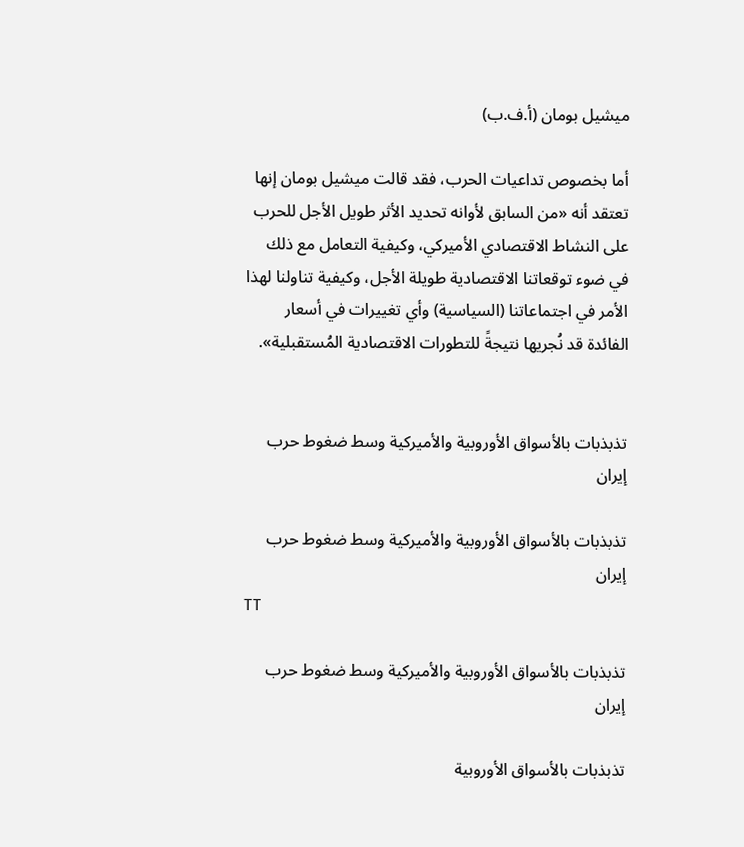ميشيل بومان (أ.ف.ب)

أما بخصوص تداعيات الحرب، فقد قالت ميشيل بومان إنها تعتقد أنه «من السابق لأوانه تحديد الأثر طويل الأجل للحرب على النشاط الاقتصادي الأميركي، وكيفية التعامل مع ذلك في ضوء توقعاتنا الاقتصادية طويلة الأجل، وكيفية تناولنا لهذا الأمر في اجتماعاتنا (السياسية) وأي تغييرات في أسعار الفائدة قد نُجريها نتيجةً للتطورات الاقتصادية المُستقبلية».


تذبذبات بالأسواق الأوروبية والأميركية وسط ضغوط حرب إيران

تذبذبات بالأسواق الأوروبية والأميركية وسط ضغوط حرب إيران
TT

تذبذبات بالأسواق الأوروبية والأميركية وسط ضغوط حرب إيران

تذبذبات بالأسواق الأوروبية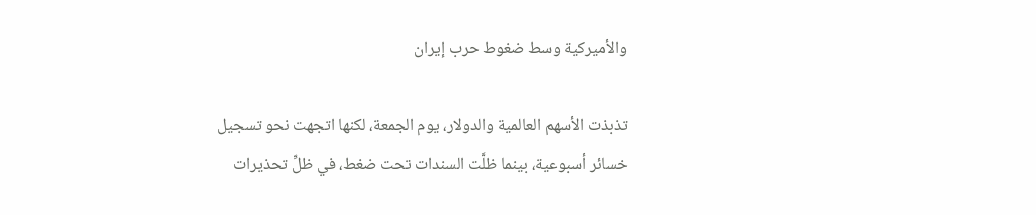والأميركية وسط ضغوط حرب إيران

تذبذت الأسهم العالمية والدولار، يوم الجمعة، لكنها اتجهت نحو تسجيل خسائر أسبوعية، بينما ظلَّت السندات تحت ضغط، في ظلِّ تحذيرات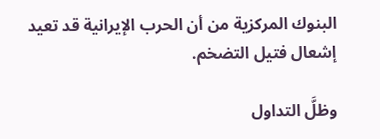البنوك المركزية من أن الحرب الإيرانية قد تعيد إشعال فتيل التضخم.

وظلَّ التداول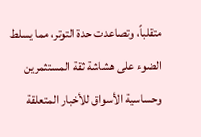متقلباً، وتصاعدت حدة التوتر، مما يسلط الضوء على هشاشة ثقة المستثمرين وحساسية الأسواق للأخبار المتعلقة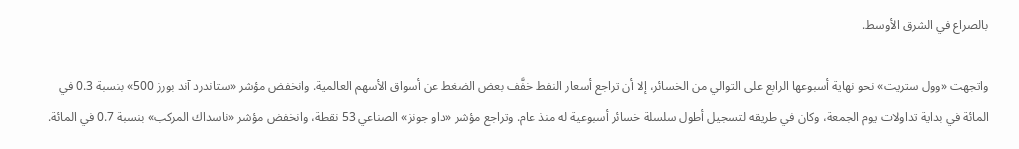بالصراع في الشرق الأوسط.

واتجهت «وول ستريت» نحو نهاية أسبوعها الرابع على التوالي من الخسائر، إلا أن تراجع أسعار النفط خفَّف بعض الضغط عن أسواق الأسهم العالمية. وانخفض مؤشر «ستاندرد آند بورز 500» بنسبة 0.3 في المائة في بداية تداولات يوم الجمعة، وكان في طريقه لتسجيل أطول سلسلة خسائر أسبوعية له منذ عام. وتراجع مؤشر «داو جونز» الصناعي 53 نقطة، وانخفض مؤشر «ناسداك المركب» بنسبة 0.7 في المائة.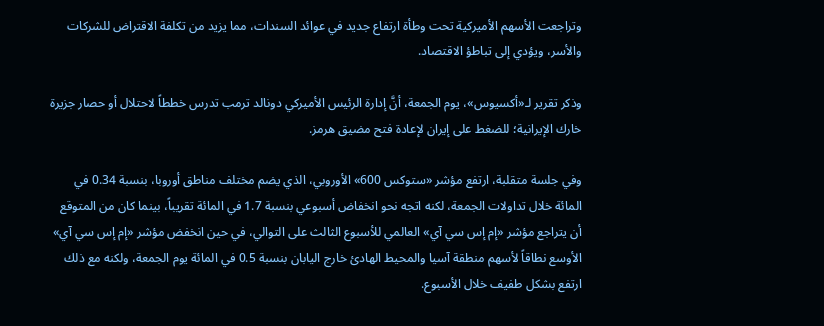وتراجعت الأسهم الأميركية تحت وطأة ارتفاع جديد في عوائد السندات، مما يزيد من تكلفة الاقتراض للشركات والأسر، ويؤدي إلى تباطؤ الاقتصاد.

وذكر تقرير لـ«أكسيوس»، يوم الجمعة، أنَّ إدارة الرئيس الأميركي دونالد ترمب تدرس خططاً لاحتلال أو حصار جزيرة خارك الإيرانية؛ للضغط على إيران لإعادة فتح مضيق هرمز.

وفي جلسة متقلبة، ارتفع مؤشر «ستوكس 600» الأوروبي، الذي يضم مختلف مناطق أوروبا، بنسبة 0.34 في المائة خلال تداولات الجمعة، لكنه اتجه نحو انخفاض أسبوعي بنسبة 1.7 في المائة تقريباً، بينما كان من المتوقع أن يتراجع مؤشر «إم إس سي آي» العالمي للأسبوع الثالث على التوالي، في حين انخفض مؤشر «إم إس سي آي» الأوسع نطاقاً لأسهم منطقة آسيا والمحيط الهادئ خارج اليابان بنسبة 0.5 في المائة يوم الجمعة، ولكنه مع ذلك ارتفع بشكل طفيف خلال الأسبوع.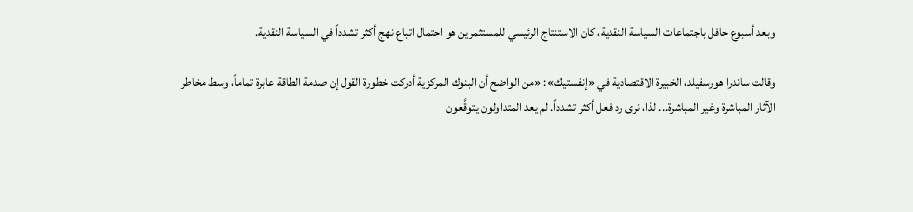وبعد أسبوع حافل باجتماعات السياسة النقدية، كان الاستنتاج الرئيسي للمستثمرين هو احتمال اتباع نهج أكثر تشدداً في السياسة النقدية.

وقالت ساندرا هورسفيلد، الخبيرة الاقتصادية في «إنفستيك»: «من الواضح أن البنوك المركزية أدركت خطورة القول إن صدمة الطاقة عابرة تماماً، وسط مخاطر الآثار المباشرة وغير المباشرة... لذا، نرى رد فعل أكثر تشدداً. لم يعد المتداولون يتوقَّعون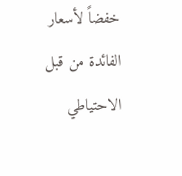خفضاً لأسعار الفائدة من قبل الاحتياطي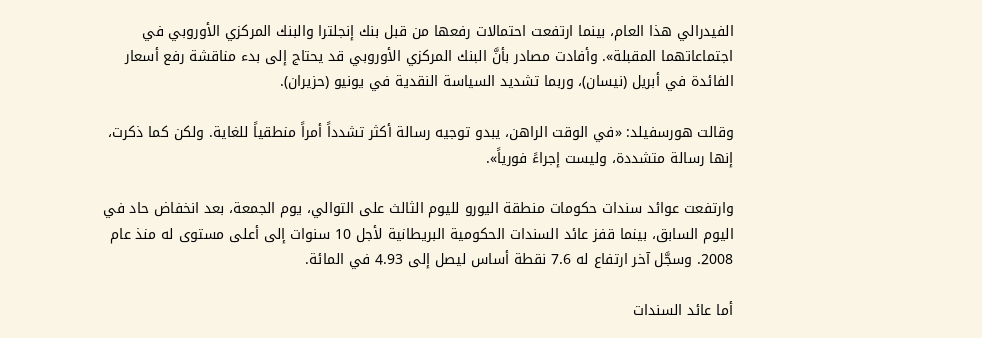الفيدرالي هذا العام، بينما ارتفعت احتمالات رفعها من قبل بنك إنجلترا والبنك المركزي الأوروبي في اجتماعاتهما المقبلة». وأفادت مصادر بأنَّ البنك المركزي الأوروبي قد يحتاج إلى بدء مناقشة رفع أسعار الفائدة في أبريل (نيسان)، وربما تشديد السياسة النقدية في يونيو (حزيران).

وقالت هورسفيلد: «في الوقت الراهن، يبدو توجيه رسالة أكثر تشدداً أمراً منطقياً للغاية. ولكن كما ذكرت، إنها رسالة متشددة، وليست إجراءً فورياً».

وارتفعت عوائد سندات حكومات منطقة اليورو لليوم الثالث على التوالي، يوم الجمعة، بعد انخفاض حاد في اليوم السابق، بينما قفز عائد السندات الحكومية البريطانية لأجل 10 سنوات إلى أعلى مستوى له منذ عام 2008. وسجَّل آخر ارتفاع له 7.6 نقطة أساس ليصل إلى 4.93 في المائة.

أما عائد السندات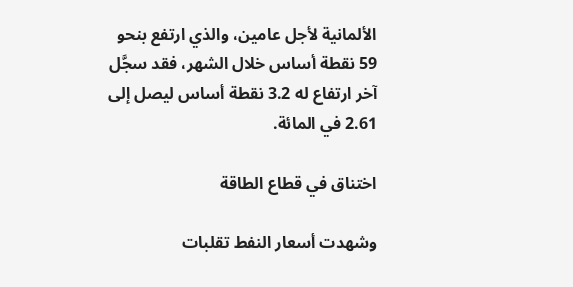الألمانية لأجل عامين، والذي ارتفع بنحو 59 نقطة أساس خلال الشهر، فقد سجَّل آخر ارتفاع له 3.2 نقطة أساس ليصل إلى 2.61 في المائة.

اختناق في قطاع الطاقة

وشهدت أسعار النفط تقلبات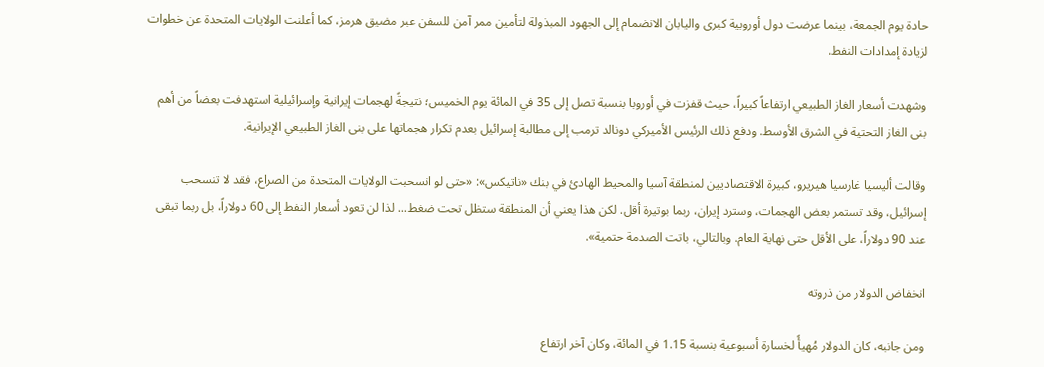حادة يوم الجمعة، بينما عرضت دول أوروبية كبرى واليابان الانضمام إلى الجهود المبذولة لتأمين ممر آمن للسفن عبر مضيق هرمز، كما أعلنت الولايات المتحدة عن خطوات لزيادة إمدادات النفط.

وشهدت أسعار الغاز الطبيعي ارتفاعاً كبيراً، حيث قفزت في أوروبا بنسبة تصل إلى 35 في المائة يوم الخميس؛ نتيجةً لهجمات إيرانية وإسرائيلية استهدفت بعضاً من أهم بنى الغاز التحتية في الشرق الأوسط. ودفع ذلك الرئيس الأميركي دونالد ترمب إلى مطالبة إسرائيل بعدم تكرار هجماتها على بنى الغاز الطبيعي الإيرانية.

وقالت أليسيا غارسيا هيريرو، كبيرة الاقتصاديين لمنطقة آسيا والمحيط الهادئ في بنك «ناتيكس»: «حتى لو انسحبت الولايات المتحدة من الصراع، فقد لا تنسحب إسرائيل، وقد تستمر بعض الهجمات، وسترد إيران، ربما بوتيرة أقل. لكن هذا يعني أن المنطقة ستظل تحت ضغط... لذا لن تعود أسعار النفط إلى 60 دولاراً، بل ربما تبقى عند 90 دولاراً، على الأقل حتى نهاية العام. وبالتالي، باتت الصدمة حتمية».

انخفاض الدولار من ذروته

ومن جانبه، كان الدولار مُهيأً لخسارة أسبوعية بنسبة 1.15 في المائة، وكان آخر ارتفاع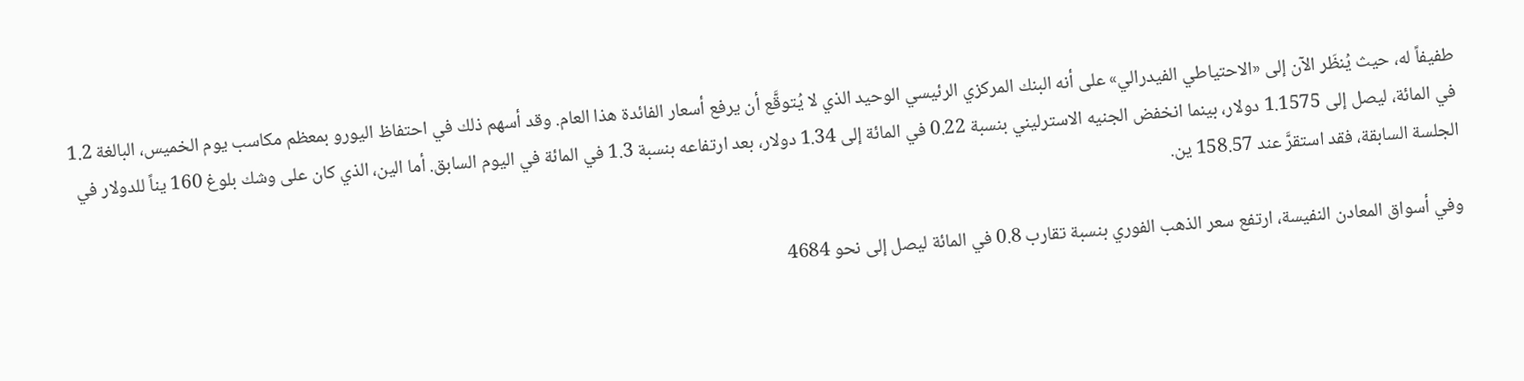طفيفاً له، حيث يُنظَر الآن إلى «الاحتياطي الفيدرالي» على أنه البنك المركزي الرئيسي الوحيد الذي لا يُتوقَّع أن يرفع أسعار الفائدة هذا العام. وقد أسهم ذلك في احتفاظ اليورو بمعظم مكاسب يوم الخميس، البالغة 1.2 في المائة، ليصل إلى 1.1575 دولار، بينما انخفض الجنيه الاسترليني بنسبة 0.22 في المائة إلى 1.34 دولار، بعد ارتفاعه بنسبة 1.3 في المائة في اليوم السابق. أما الين، الذي كان على وشك بلوغ 160 يناً للدولار في الجلسة السابقة، فقد استقرَّ عند 158.57 ين.

وفي أسواق المعادن النفيسة، ارتفع سعر الذهب الفوري بنسبة تقارب 0.8 في المائة ليصل إلى نحو 4684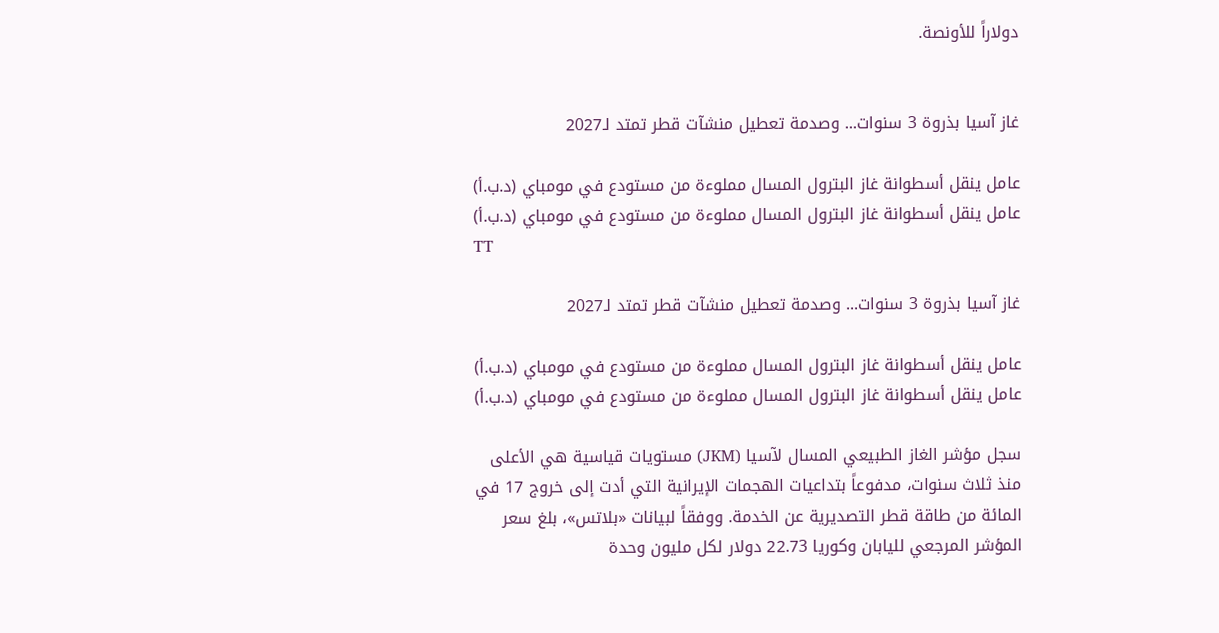دولاراً للأونصة.


غاز آسيا بذروة 3 سنوات... وصدمة تعطيل منشآت قطر تمتد لـ2027

عامل ينقل أسطوانة غاز البترول المسال مملوءة من مستودع في مومباي (د.ب.أ)
عامل ينقل أسطوانة غاز البترول المسال مملوءة من مستودع في مومباي (د.ب.أ)
TT

غاز آسيا بذروة 3 سنوات... وصدمة تعطيل منشآت قطر تمتد لـ2027

عامل ينقل أسطوانة غاز البترول المسال مملوءة من مستودع في مومباي (د.ب.أ)
عامل ينقل أسطوانة غاز البترول المسال مملوءة من مستودع في مومباي (د.ب.أ)

سجل مؤشر الغاز الطبيعي المسال لآسيا (JKM) مستويات قياسية هي الأعلى منذ ثلاث سنوات، مدفوعاً بتداعيات الهجمات الإيرانية التي أدت إلى خروج 17 في المائة من طاقة قطر التصديرية عن الخدمة. ووفقاً لبيانات «بلاتس»، بلغ سعر المؤشر المرجعي لليابان وكوريا 22.73 دولار لكل مليون وحدة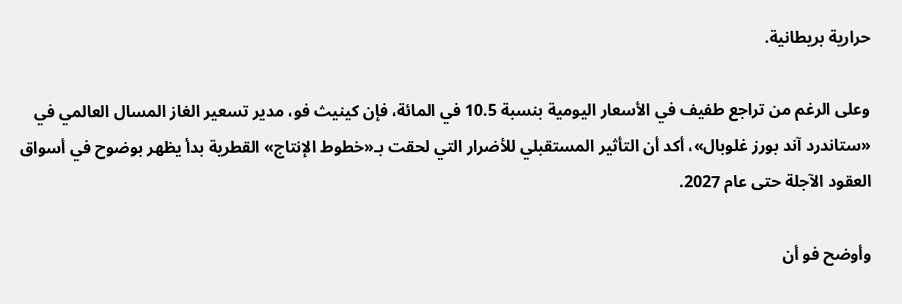حرارية بريطانية.

وعلى الرغم من تراجع طفيف في الأسعار اليومية بنسبة 10.5 في المائة، فإن كينيث فو، مدير تسعير الغاز المسال العالمي في «ستاندرد آند بورز غلوبال»، أكد أن التأثير المستقبلي للأضرار التي لحقت بـ«خطوط الإنتاج» القطرية بدأ يظهر بوضوح في أسواق العقود الآجلة حتى عام 2027.

وأوضح فو أن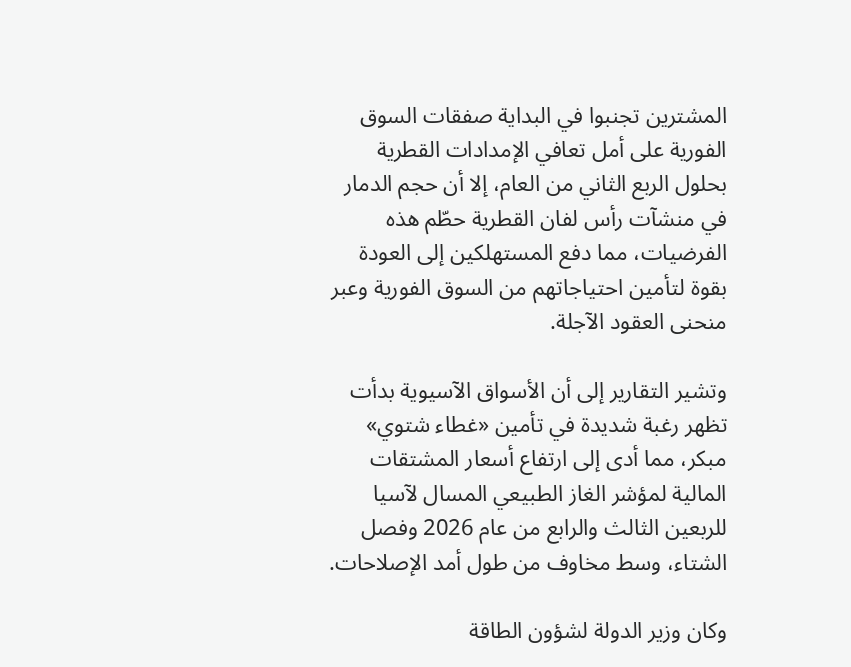المشترين تجنبوا في البداية صفقات السوق الفورية على أمل تعافي الإمدادات القطرية بحلول الربع الثاني من العام، إلا أن حجم الدمار في منشآت رأس لفان القطرية حطّم هذه الفرضيات، مما دفع المستهلكين إلى العودة بقوة لتأمين احتياجاتهم من السوق الفورية وعبر منحنى العقود الآجلة.

وتشير التقارير إلى أن الأسواق الآسيوية بدأت تظهر رغبة شديدة في تأمين «غطاء شتوي» مبكر، مما أدى إلى ارتفاع أسعار المشتقات المالية لمؤشر الغاز الطبيعي المسال لآسيا للربعين الثالث والرابع من عام 2026 وفصل الشتاء، وسط مخاوف من طول أمد الإصلاحات.

وكان وزير الدولة لشؤون الطاقة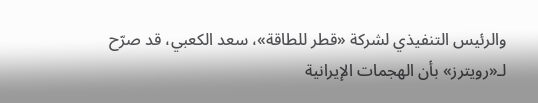والرئيس التنفيذي لشركة «قطر للطاقة»، سعد الكعبي، قد صرّح لـ«رويترز» بأن الهجمات الإيرانية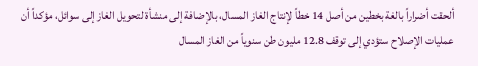ألحقت أضراراً بالغة بخطين من أصل 14 خطاً لإنتاج الغاز المسال، بالإضافة إلى منشأة لتحويل الغاز إلى سوائل، مؤكداً أن عمليات الإصلاح ستؤدي إلى توقف 12.8 مليون طن سنوياً من الغاز المسال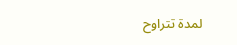لمدة تتراوح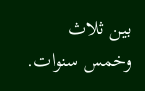بين ثلاث وخمس سنوات.